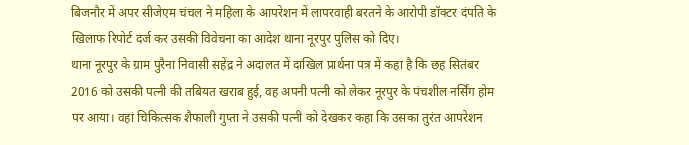बिजनौर में अपर सीजेएम चंचल ने महिला के आपरेशन में लापरवाही बरतने के आरोपी डॉक्टर दंपति के खिलाफ रिपोर्ट दर्ज कर उसकी विवेचना का आदेश थाना नूरपुर पुलिस को दिए।
थाना नूरपुर के ग्राम पुरैना निवासी सहेंद्र ने अदालत में दाखिल प्रार्थना पत्र में कहा है कि छह सितंबर 2016 को उसकी पत्नी की तबियत खराब हुई, वह अपनी पत्नी को लेकर नूरपुर के पंचशील नर्सिंग होम पर आया। वहां चिकित्सक शैफाली गुप्ता ने उसकी पत्नी को देखकर कहा कि उसका तुरंत आपरेशन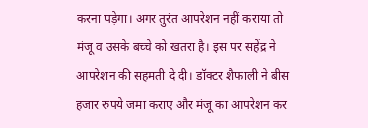करना पड़ेगा। अगर तुरंत आपरेशन नहीं कराया तो मंजू व उसके बच्चे को खतरा है। इस पर सहेंद्र ने आपरेशन की सहमती दे दी। डॉक्टर शैफाली ने बीस हजार रुपये जमा कराए और मंजू का आपरेशन कर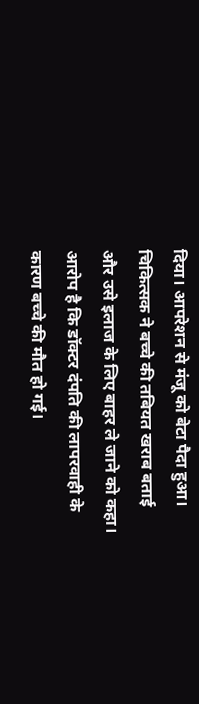दिया। आपरेशन से मंजू को बेटा पैदा हुआ। चिकित्सक ने बच्चे की तबियत खराब बताई और उसे इलाज के लिए बाहर ले जाने को कहा। आरोप है कि डॉक्टर दंपति की लापरवाही के कारण बच्चे की मौत हो गई।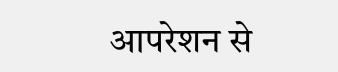आपरेशन से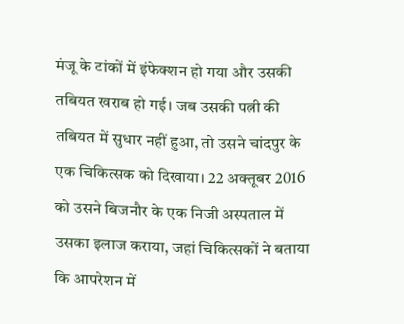मंजू के टांकों में इंफेक्शन हो गया और उसकी तबियत खराब हो गई। जब उसकी पत्नी की तबियत में सुधार नहीं हुआ, तो उसने चांदपुर के एक चिकित्सक को दिखाया। 22 अक्तूबर 2016 को उसने बिजनौर के एक निजी अस्पताल में उसका इलाज कराया, जहां चिकित्सकों ने बताया कि आपरेशन में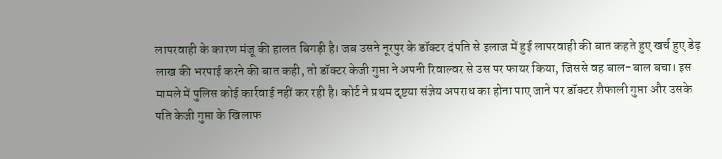लापरवाही के कारण मंजू की हालत बिगड़ी है। जब उसने नूरपुर के डॉक्टर दंपति से इलाज में हुई लापरवाही की बात कहते हुए खर्च हुए डेढ़ लाख की भरपाई करने की बात कही, तो डॉक्टर केजी गुप्ता ने अपनी रिवाल्वर से उस पर फायर किया, जिससे वह बाल-बाल बचा। इस मामले में पुलिस कोई कार्रवाई नहीं कर रही है। कोर्ट ने प्रथम दृष्टया संज्ञेय अपराध का होना पाए जाने पर डॉक्टर शैफाली गुप्ता और उसके पति केजी गुप्ता के खिलाफ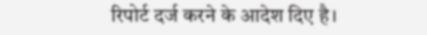रिपोर्ट दर्ज करने के आदेश दिए है।